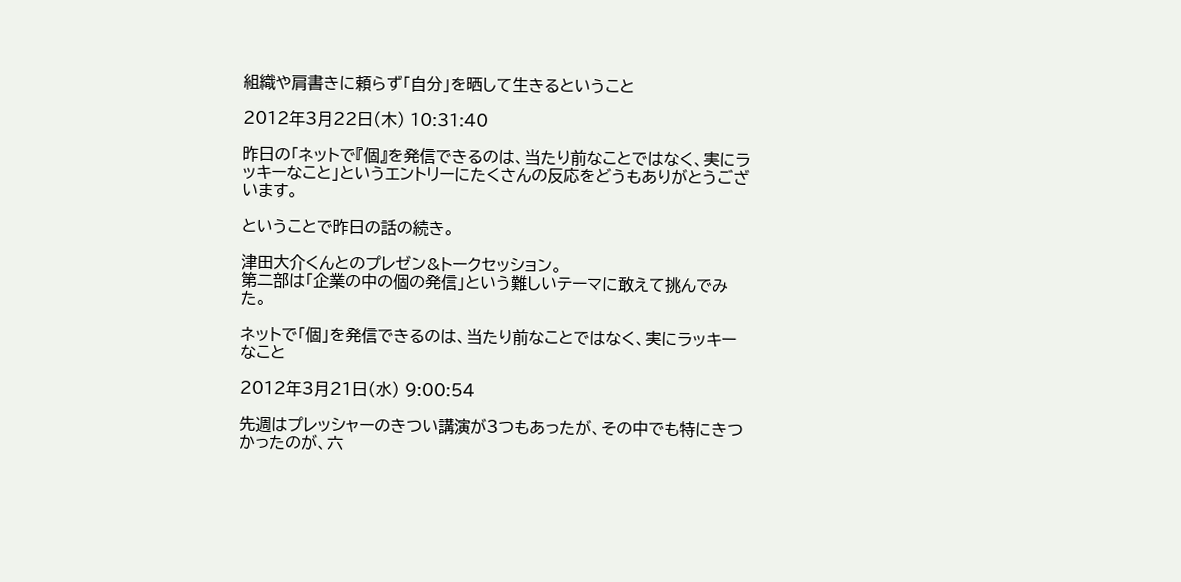組織や肩書きに頼らず「自分」を晒して生きるということ

2012年3月22日(木) 10:31:40

昨日の「ネットで『個』を発信できるのは、当たり前なことではなく、実にラッキーなこと」というエントリーにたくさんの反応をどうもありがとうございます。

ということで昨日の話の続き。

津田大介くんとのプレゼン&トークセッション。
第二部は「企業の中の個の発信」という難しいテーマに敢えて挑んでみた。

ネットで「個」を発信できるのは、当たり前なことではなく、実にラッキーなこと

2012年3月21日(水) 9:00:54

先週はプレッシャーのきつい講演が3つもあったが、その中でも特にきつかったのが、六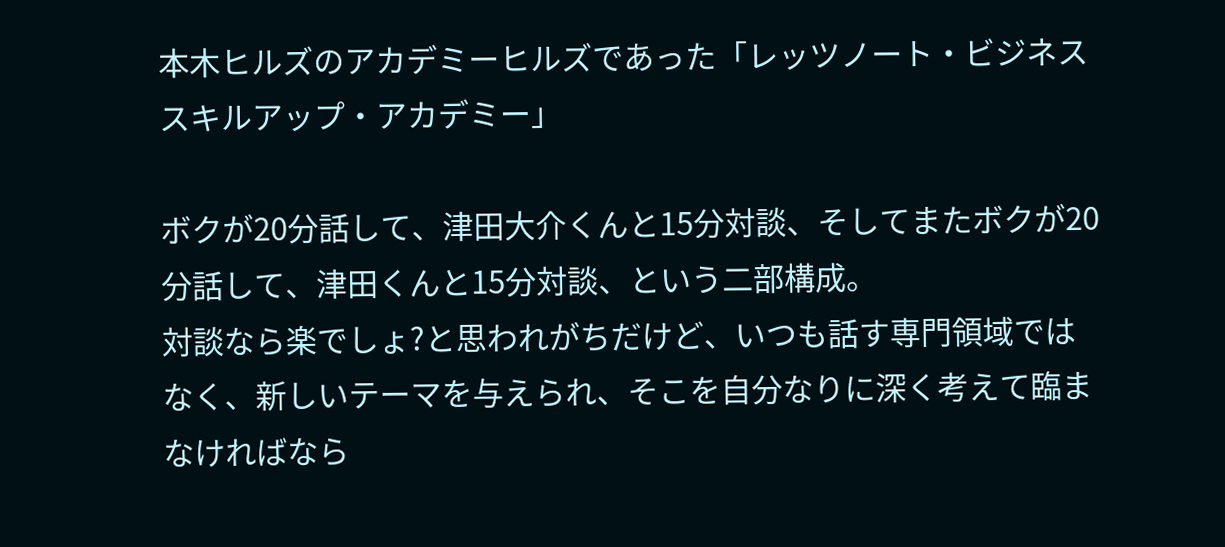本木ヒルズのアカデミーヒルズであった「レッツノート・ビジネススキルアップ・アカデミー」

ボクが20分話して、津田大介くんと15分対談、そしてまたボクが20分話して、津田くんと15分対談、という二部構成。
対談なら楽でしょ?と思われがちだけど、いつも話す専門領域ではなく、新しいテーマを与えられ、そこを自分なりに深く考えて臨まなければなら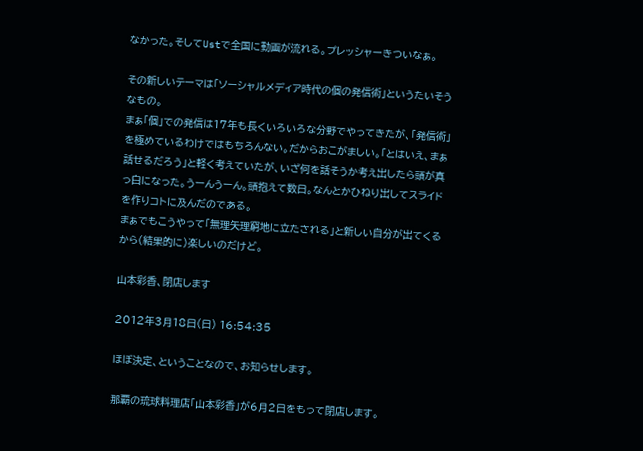なかった。そしてUstで全国に動画が流れる。プレッシャーきついなぁ。

その新しいテーマは「ソーシャルメディア時代の個の発信術」というたいそうなもの。
まぁ「個」での発信は17年も長くいろいろな分野でやってきたが、「発信術」を極めているわけではもちろんない。だからおこがましい。「とはいえ、まぁ話せるだろう」と軽く考えていたが、いざ何を話そうか考え出したら頭が真っ白になった。うーんうーん。頭抱えて数日。なんとかひねり出してスライドを作りコトに及んだのである。
まぁでもこうやって「無理矢理窮地に立たされる」と新しい自分が出てくるから(結果的に)楽しいのだけど。

山本彩香、閉店します

2012年3月18日(日) 16:54:35

ほぼ決定、ということなので、お知らせします。

那覇の琉球料理店「山本彩香」が6月2日をもって閉店します。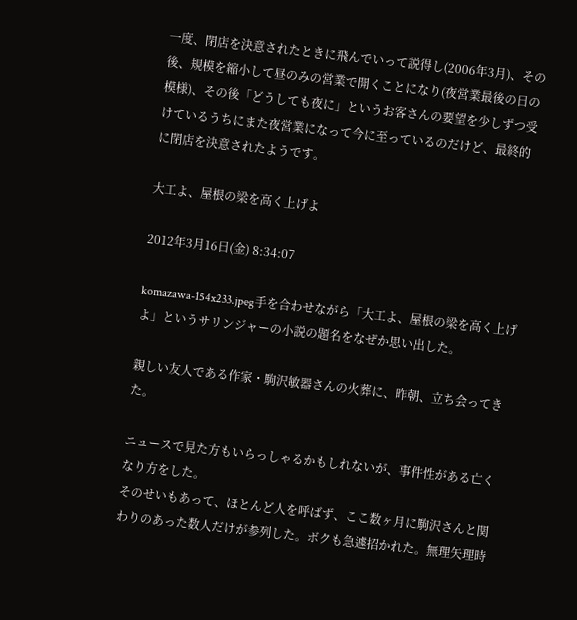一度、閉店を決意されたときに飛んでいって説得し(2006年3月)、その後、規模を縮小して昼のみの営業で開くことになり(夜営業最後の日の模様)、その後「どうしても夜に」というお客さんの要望を少しずつ受けているうちにまた夜営業になって今に至っているのだけど、最終的に閉店を決意されたようです。

大工よ、屋根の梁を高く上げよ

2012年3月16日(金) 8:34:07

komazawa-154x233.jpeg手を合わせながら「大工よ、屋根の梁を高く上げよ」というサリンジャーの小説の題名をなぜか思い出した。

親しい友人である作家・駒沢敏器さんの火葬に、昨朝、立ち会ってきた。

ニュースで見た方もいらっしゃるかもしれないが、事件性がある亡くなり方をした。
そのせいもあって、ほとんど人を呼ばず、ここ数ヶ月に駒沢さんと関わりのあった数人だけが参列した。ボクも急遽招かれた。無理矢理時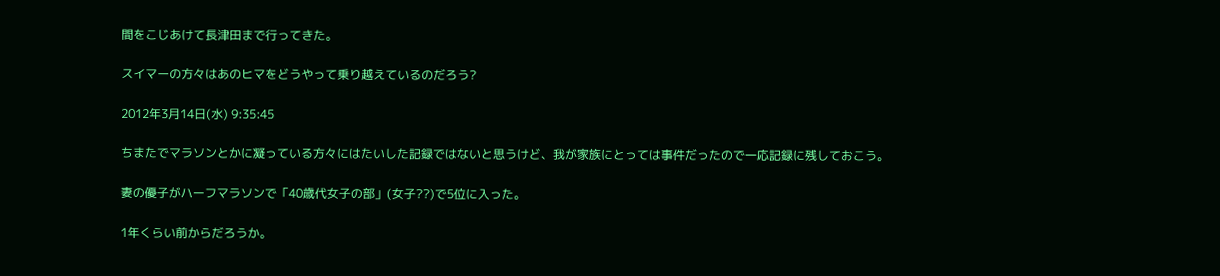間をこじあけて長津田まで行ってきた。

スイマーの方々はあのヒマをどうやって乗り越えているのだろう?

2012年3月14日(水) 9:35:45

ちまたでマラソンとかに凝っている方々にはたいした記録ではないと思うけど、我が家族にとっては事件だったので一応記録に残しておこう。

妻の優子がハーフマラソンで「40歳代女子の部」(女子??)で5位に入った。

1年くらい前からだろうか。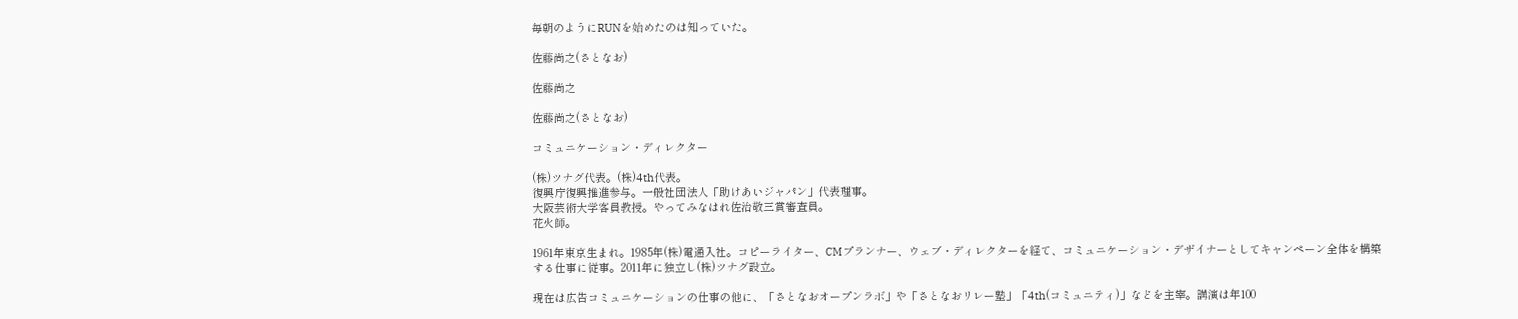毎朝のようにRUNを始めたのは知っていた。

佐藤尚之(さとなお)

佐藤尚之

佐藤尚之(さとなお)

コミュニケーション・ディレクター

(株)ツナグ代表。(株)4th代表。
復興庁復興推進参与。一般社団法人「助けあいジャパン」代表理事。
大阪芸術大学客員教授。やってみなはれ佐治敬三賞審査員。
花火師。

1961年東京生まれ。1985年(株)電通入社。コピーライター、CMプランナー、ウェブ・ディレクターを経て、コミュニケーション・デザイナーとしてキャンペーン全体を構築する仕事に従事。2011年に独立し(株)ツナグ設立。

現在は広告コミュニケーションの仕事の他に、「さとなおオープンラボ」や「さとなおリレー塾」「4th(コミュニティ)」などを主宰。講演は年100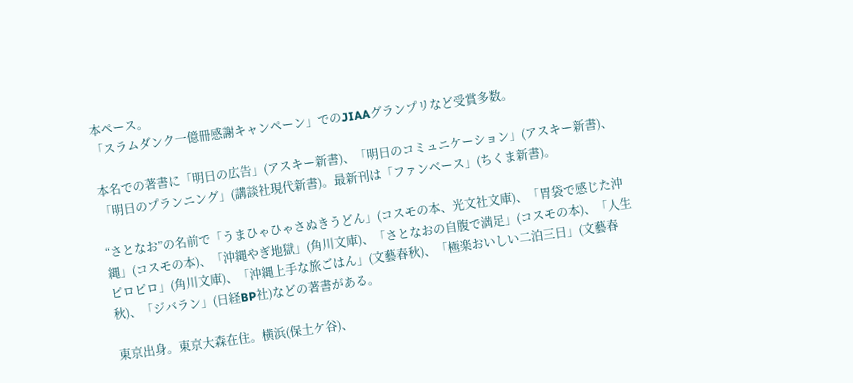本ペース。
「スラムダンク一億冊感謝キャンペーン」でのJIAAグランプリなど受賞多数。

本名での著書に「明日の広告」(アスキー新書)、「明日のコミュニケーション」(アスキー新書)、「明日のプランニング」(講談社現代新書)。最新刊は「ファンベース」(ちくま新書)。

“さとなお”の名前で「うまひゃひゃさぬきうどん」(コスモの本、光文社文庫)、「胃袋で感じた沖縄」(コスモの本)、「沖縄やぎ地獄」(角川文庫)、「さとなおの自腹で満足」(コスモの本)、「人生ピロピロ」(角川文庫)、「沖縄上手な旅ごはん」(文藝春秋)、「極楽おいしい二泊三日」(文藝春秋)、「ジバラン」(日経BP社)などの著書がある。

東京出身。東京大森在住。横浜(保土ケ谷)、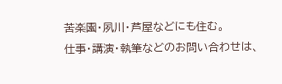苦楽園・夙川・芦屋などにも住む。
仕事・講演・執筆などのお問い合わせは、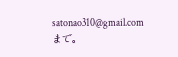satonao310@gmail.com まで。